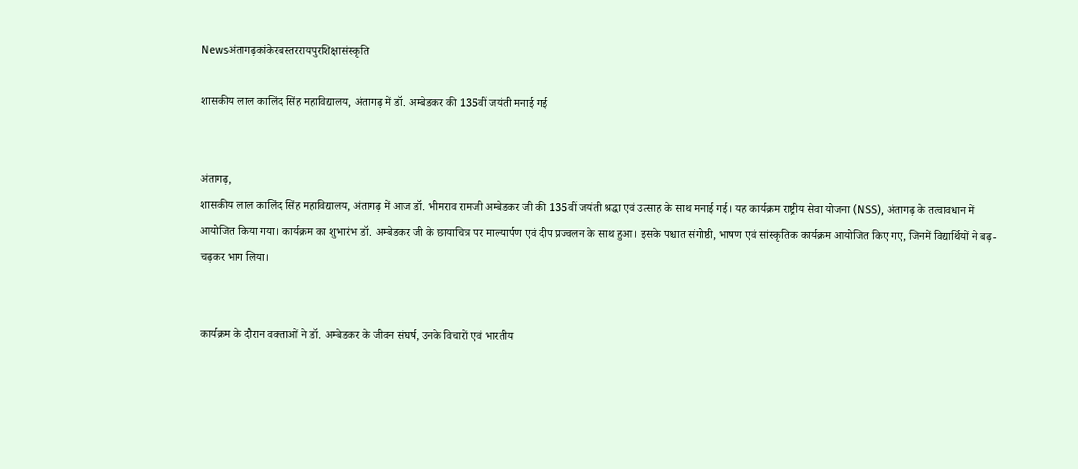Newsअंतागढ़कांकेरबस्तररायपुरशिक्षासंस्कृति

शासकीय लाल कालिंद सिंह महाविद्यालय, अंतागढ़ में डॉ. अम्बेडकर की 135वीं जयंती मनाई गई


अंतागढ़,
शासकीय लाल कालिंद सिंह महाविद्यालय, अंतागढ़ में आज डॉ. भीमराव रामजी अम्बेडकर जी की 135वीं जयंती श्रद्धा एवं उत्साह के साथ मनाई गई। यह कार्यक्रम राष्ट्रीय सेवा योजना (NSS), अंतागढ़ के तत्वावधान में आयोजित किया गया। कार्यक्रम का शुभारंभ डॉ. अम्बेडकर जी के छायाचित्र पर माल्यार्पण एवं दीप प्रज्वलन के साथ हुआ। इसके पश्चात संगोष्ठी, भाषण एवं सांस्कृतिक कार्यक्रम आयोजित किए गए, जिनमें विद्यार्थियों ने बढ़-चढ़कर भाग लिया।


कार्यक्रम के दौरान वक्ताओं ने डॉ. अम्बेडकर के जीवन संघर्ष, उनके विचारों एवं भारतीय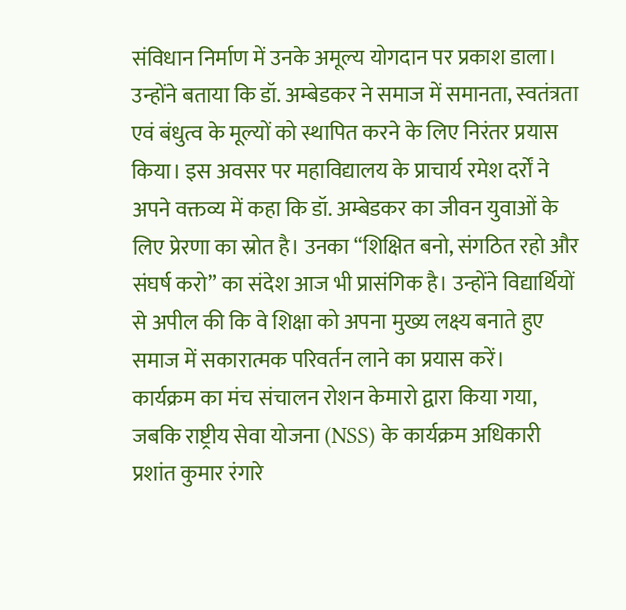संविधान निर्माण में उनके अमूल्य योगदान पर प्रकाश डाला। उन्होंने बताया कि डॉ. अम्बेडकर ने समाज में समानता, स्वतंत्रता एवं बंधुत्व के मूल्यों को स्थापित करने के लिए निरंतर प्रयास किया। इस अवसर पर महाविद्यालय के प्राचार्य रमेश दर्रों ने अपने वक्तव्य में कहा कि डॉ. अम्बेडकर का जीवन युवाओं के लिए प्रेरणा का स्रोत है। उनका “शिक्षित बनो, संगठित रहो और संघर्ष करो” का संदेश आज भी प्रासंगिक है। उन्होंने विद्यार्थियों से अपील की कि वे शिक्षा को अपना मुख्य लक्ष्य बनाते हुए समाज में सकारात्मक परिवर्तन लाने का प्रयास करें।
कार्यक्रम का मंच संचालन रोशन केमारो द्वारा किया गया, जबकि राष्ट्रीय सेवा योजना (NSS) के कार्यक्रम अधिकारी प्रशांत कुमार रंगारे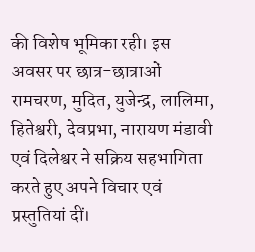की विशेष भूमिका रही। इस अवसर पर छात्र-छात्राओं रामचरण, मुदित, युजेन्द्र, लालिमा, हितेश्वरी, देवप्रभा, नारायण मंडावी एवं दिलेश्वर ने सक्रिय सहभागिता करते हुए अपने विचार एवं प्रस्तुतियां दीं।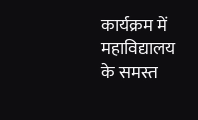कार्यक्रम में महाविद्यालय के समस्त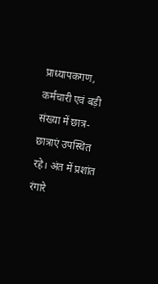प्राध्यापकगण, कर्मचारी एवं बड़ी संख्या में छात्र-छात्राएं उपस्थित रहे। अंत में प्रशांत रंगारे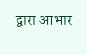द्वारा आभार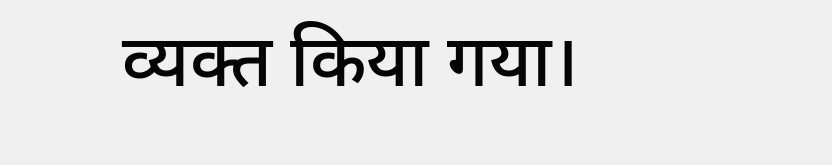व्यक्त किया गया।